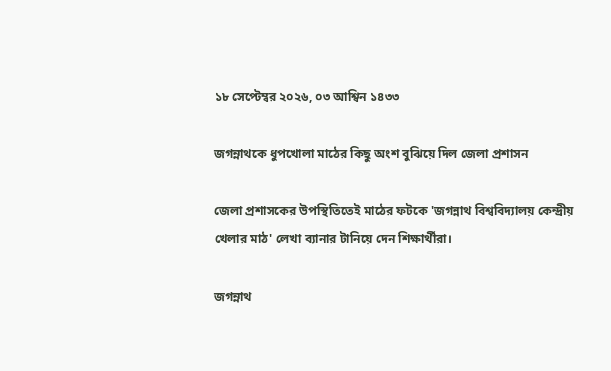১৮ সেপ্টেম্বর ২০২৬, ০৩ আশ্বিন ১৪৩৩

জগন্নাথকে ধুপখোলা মাঠের কিছু অংশ বুঝিয়ে দিল জেলা প্রশাসন

জেলা প্রশাসকের উপস্থিতিতেই মাঠের ফটকে 'জগন্নাথ বিশ্ববিদ্যালয় কেন্দ্রীয় খেলার মাঠ' লেখা ব্যানার টানিয়ে দেন শিক্ষার্থীরা।

জগন্নাথ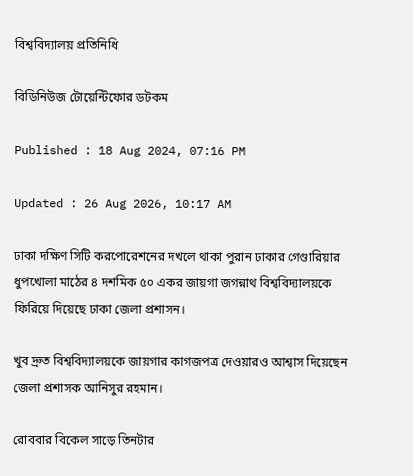বিশ্ববিদ্যালয় প্রতিনিধি

বিডিনিউজ টোয়েন্টিফোর ডটকম

Published : 18 Aug 2024, 07:16 PM

Updated : 26 Aug 2026, 10:17 AM

ঢাকা দক্ষিণ সিটি করপোরেশনের দখলে থাকা পুরান ঢাকার গেণ্ডারিয়ার ধুপখোলা মাঠের ৪ দশমিক ৫০ একর জায়গা জগন্নাথ বিশ্ববিদ্যালয়কে ফিরিয়ে দিয়েছে ঢাকা জেলা প্রশাসন।

খুব দ্রুত বিশ্ববিদ্যালয়কে জায়গার কাগজপত্র দেওয়ারও আশ্বাস দিয়েছেন জেলা প্রশাসক আনিসুর রহমান।

রোববার বিকেল সাড়ে তিনটার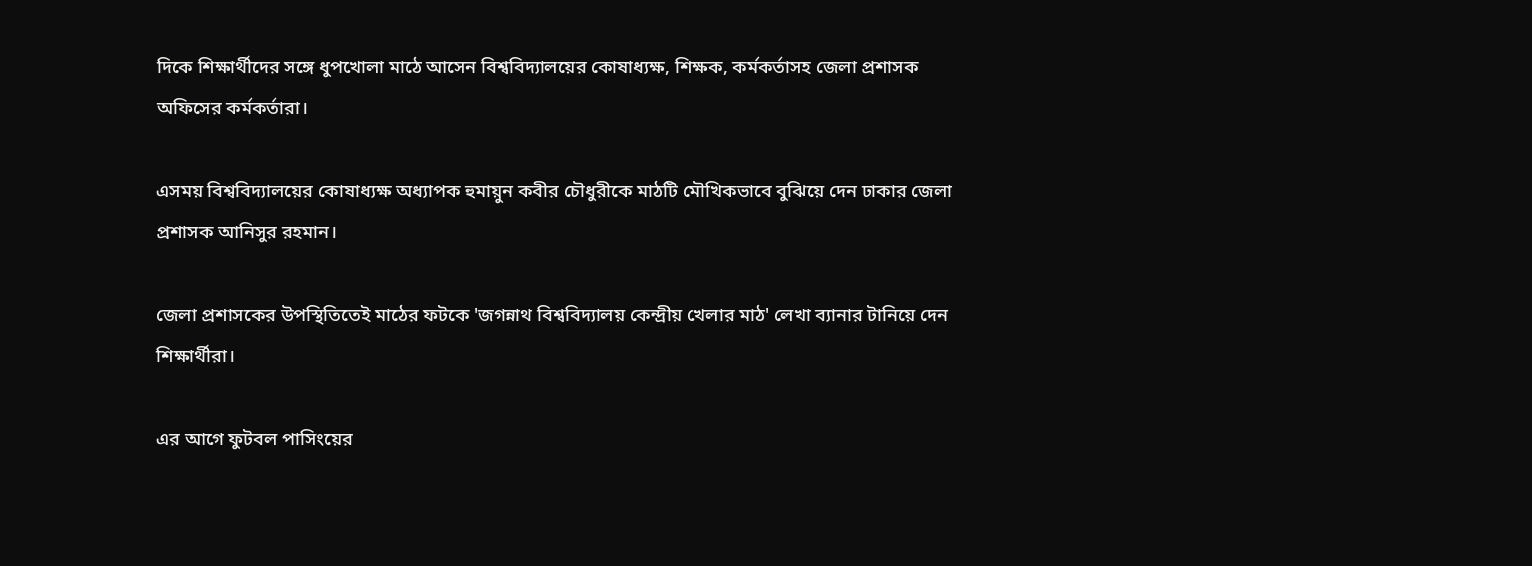দিকে শিক্ষার্থীদের সঙ্গে ধুপখোলা মাঠে আসেন বিশ্ববিদ্যালয়ের কোষাধ্যক্ষ, শিক্ষক, কর্মকর্তাসহ জেলা প্রশাসক অফিসের কর্মকর্তারা।

এসময় বিশ্ববিদ্যালয়ের কোষাধ্যক্ষ অধ্যাপক হুমায়ুন কবীর চৌধুরীকে মাঠটি মৌখিকভাবে বুঝিয়ে দেন ঢাকার জেলা প্রশাসক আনিসুর রহমান।

জেলা প্রশাসকের উপস্থিতিতেই মাঠের ফটকে 'জগন্নাথ বিশ্ববিদ্যালয় কেন্দ্রীয় খেলার মাঠ' লেখা ব্যানার টানিয়ে দেন শিক্ষার্থীরা।

এর আগে ফুটবল পাসিংয়ের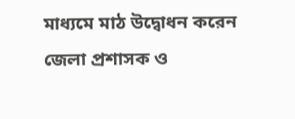মাধ্যমে মাঠ উদ্বোধন করেন জেলা প্রশাসক ও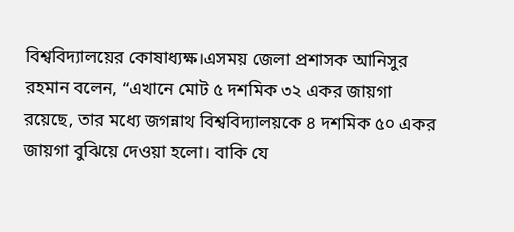বিশ্ববিদ্যালয়ের কোষাধ্যক্ষ।এসময় জেলা প্রশাসক আনিসুর রহমান বলেন, “এখানে মোট ৫ দশমিক ৩২ একর জায়গা রয়েছে, তার মধ্যে জগন্নাথ বিশ্ববিদ্যালয়কে ৪ দশমিক ৫০ একর জায়গা বুঝিয়ে দেওয়া হলো। বাকি যে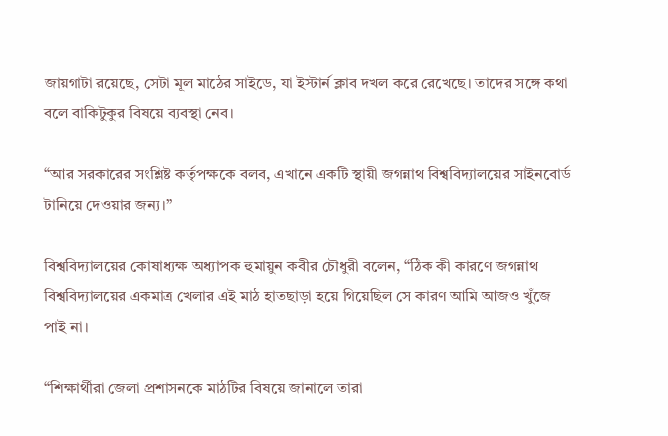জায়গাটা রয়েছে, সেটা মূল মাঠের সাইডে, যা ইস্টার্ন ক্লাব দখল করে রেখেছে। তাদের সঙ্গে কথা বলে বাকিটুকুর বিষয়ে ব্যবস্থা নেব।

“আর সরকারের সংশ্লিষ্ট কর্তৃপক্ষকে বলব, এখানে একটি স্থায়ী জগন্নাথ বিশ্ববিদ্যালয়ের সাইনবোর্ড টানিয়ে দেওয়ার জন্য।”

বিশ্ববিদ্যালয়ের কোষাধ্যক্ষ অধ্যাপক হুমায়ুন কবীর চৌধুরী বলেন, “ঠিক কী কারণে জগন্নাথ বিশ্ববিদ্যালয়ের একমাত্র খেলার এই মাঠ হাতছাড়া হয়ে গিয়েছিল সে কারণ আমি আজও খুঁজে পাই না।

“শিক্ষার্থীরা জেলা প্রশাসনকে মাঠটির বিষয়ে জানালে তারা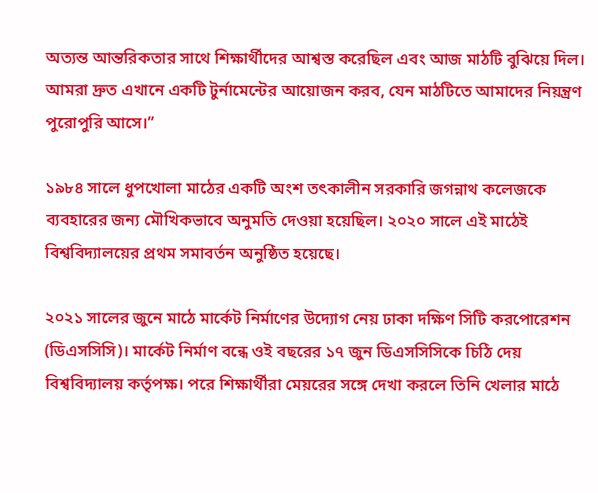অত্যন্ত আন্তরিকতার সাথে শিক্ষার্থীদের আশ্বস্ত করেছিল এবং আজ মাঠটি বুঝিয়ে দিল। আমরা দ্রুত এখানে একটি টুর্নামেন্টের আয়োজন করব, যেন মাঠটিতে আমাদের নিয়ন্ত্রণ পুরোপুরি আসে।”

১৯৮৪ সালে ধুপখোলা মাঠের একটি অংশ তৎকালীন সরকারি জগন্নাথ কলেজকে ব্যবহারের জন্য মৌখিকভাবে অনুমতি দেওয়া হয়েছিল। ২০২০ সালে এই মাঠেই বিশ্ববিদ্যালয়ের প্রথম সমাবর্তন অনুষ্ঠিত হয়েছে।

২০২১ সালের জুনে মাঠে মার্কেট নির্মাণের উদ্যোগ নেয় ঢাকা দক্ষিণ সিটি করপোরেশন (ডিএসসিসি)। মার্কেট নির্মাণ বন্ধে ওই বছরের ১৭ জুন ডিএসসিসিকে চিঠি দেয় বিশ্ববিদ্যালয় কর্তৃপক্ষ। পরে শিক্ষার্থীরা মেয়রের সঙ্গে দেখা করলে তিনি খেলার মাঠে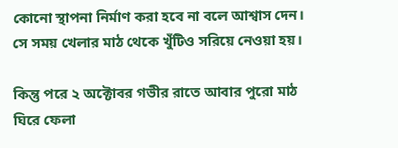কোনো স্থাপনা নির্মাণ করা হবে না বলে আশ্বাস দেন। সে সময় খেলার মাঠ থেকে খুঁটিও সরিয়ে নেওয়া হয়।

কিন্তু পরে ২ অক্টোবর গভীর রাতে আবার পুরো মাঠ ঘিরে ফেলা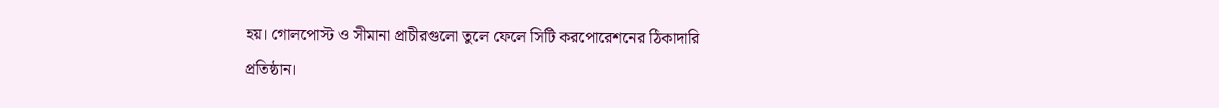হয়। গোলপোস্ট ও সীমানা প্রাচীরগুলো তুলে ফেলে সিটি করপোরেশনের ঠিকাদারি প্রতিষ্ঠান।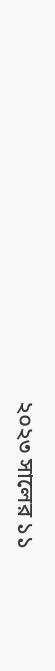২০২৩ সালের ১১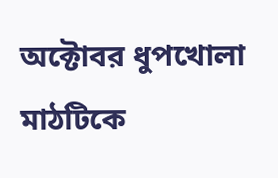অক্টোবর ধুপখোলা মাঠটিকে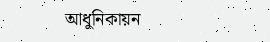আধুনিকায়ন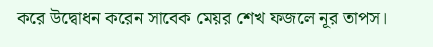করে উদ্বোধন করেন সাবেক মেয়র শেখ ফজলে নূর তাপস।